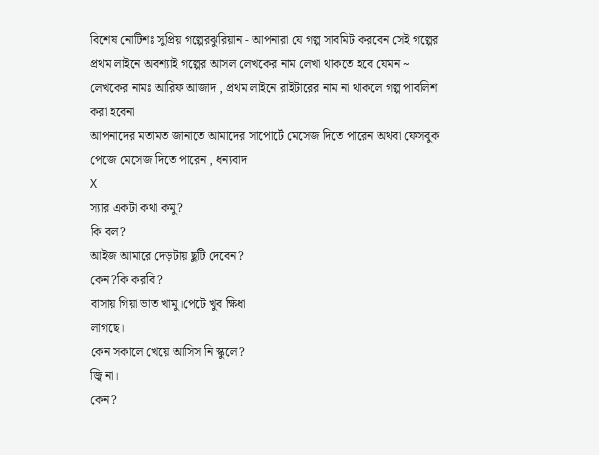বিশেষ নোটিশঃ সুপ্রিয় গল্পেরঝুরিয়ান - আপনারা যে গল্প সাবমিট করবেন সেই গল্পের প্রথম লাইনে অবশ্যাই গল্পের আসল লেখকের নাম লেখা থাকতে হবে যেমন ~ লেখকের নামঃ আরিফ আজাদ , প্রথম লাইনে রাইটারের নাম না থাকলে গল্প পাবলিশ করা হবেনা
আপনাদের মতামত জানাতে আমাদের সাপোর্টে মেসেজ দিতে পারেন অথবা ফেসবুক পেজে মেসেজ দিতে পারেন , ধন্যবাদ
X
স্যার একটা কথা কমু?
কি বল?
আইজ আমারে দেড়টায় ছুটি দেবেন?
কেন?কি করবি?
বাসায় গিয়া ভাত খামু।পেটে খুব ক্ষিধা
লাগছে।
কেন সকালে খেয়ে আসিস নি স্কুলে?
জ্বি না।
কেন?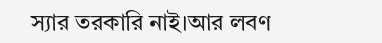স্যার তরকারি নাই।আর লবণ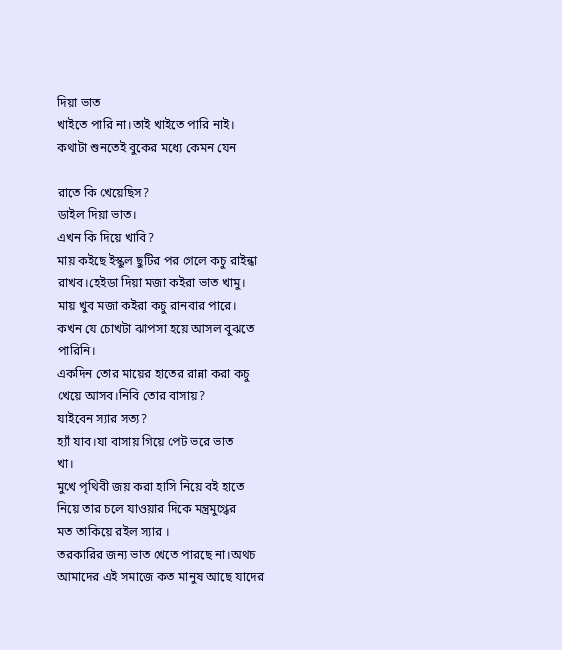দিয়া ভাত
খাইতে পারি না।তাই খাইতে পারি নাই।
কথাটা শুনতেই বুকের মধ্যে কেমন যেন

রাতে কি খেয়েছিস?
ডাইল দিয়া ভাত।
এখন কি দিয়ে খাবি?
মায় কইছে ইস্কুল ছুটির পর গেলে কচু রাইন্ধা
রাখব।হেইডা দিয়া মজা কইরা ভাত খামু।
মায় খুব মজা কইরা কচু রানবার পারে।
কখন যে চোখটা ঝাপসা হয়ে আসল বুঝতে
পারিনি।
একদিন তোর মায়ের হাতের রান্না করা কচু
খেয়ে আসব।নিবি তোর বাসায়?
যাইবেন স্যার সত্য?
হ্যাঁ যাব।যা বাসায় গিয়ে পেট ভরে ভাত
খা।
মুখে পৃথিবী জয় করা হাসি নিয়ে বই হাতে
নিয়ে তার চলে যাওয়ার দিকে মন্ত্রমুগ্ধের
মত তাকিয়ে রইল স্যার ।
তরকারির জন্য ভাত খেতে পারছে না।অথচ
আমাদের এই সমাজে কত মানুষ আছে যাদের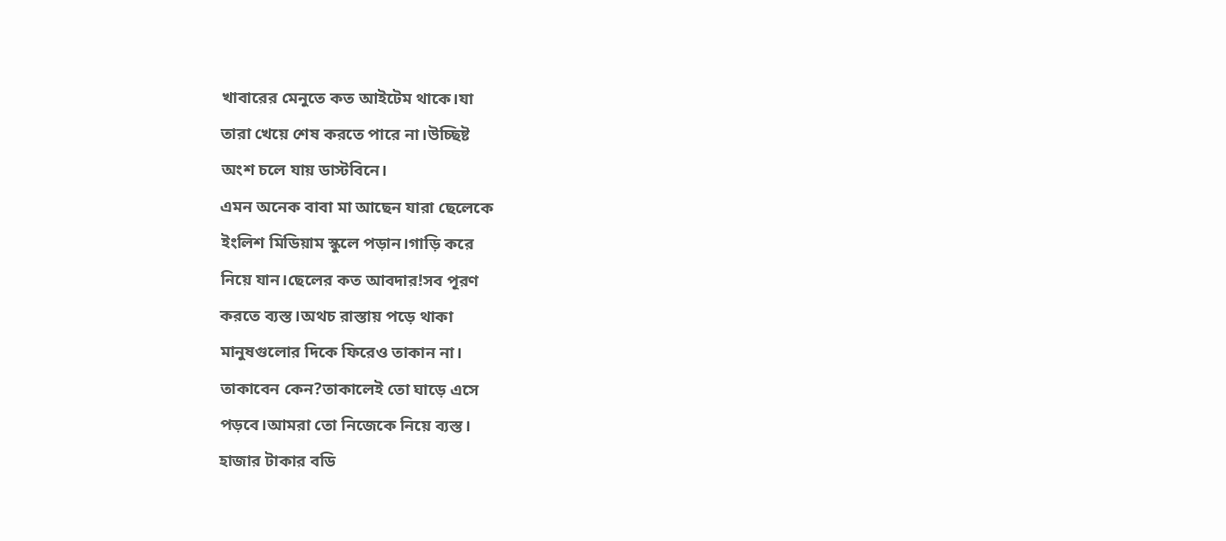খাবারের মেনুতে কত আইটেম থাকে।যা
তারা খেয়ে শেষ করতে পারে না।উচ্ছিষ্ট
অংশ চলে যায় ডাস্টবিনে।
এমন অনেক বাবা মা আছেন যারা ছেলেকে
ইংলিশ মিডিয়াম স্কুলে পড়ান।গাড়ি করে
নিয়ে যান।ছেলের কত আবদার!সব পূরণ
করতে ব্যস্ত।অথচ রাস্তায় পড়ে থাকা
মানুষগুলোর দিকে ফিরেও তাকান না।
তাকাবেন কেন?তাকালেই তো ঘাড়ে এসে
পড়বে।আমরা তো নিজেকে নিয়ে ব্যস্ত।
হাজার টাকার বডি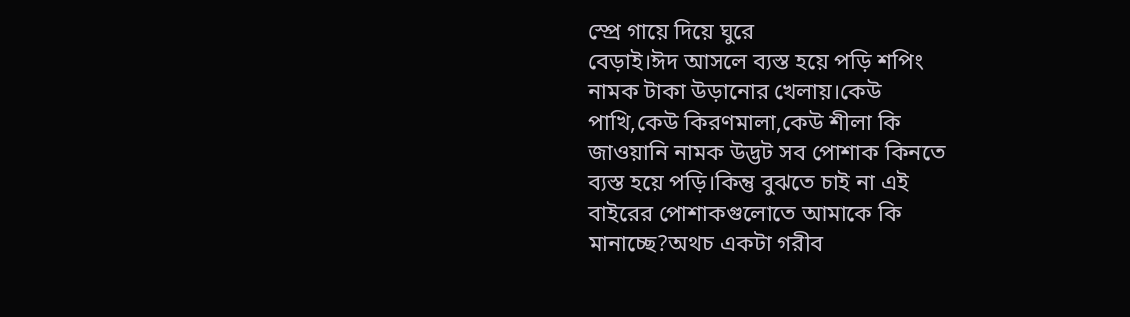স্প্রে গায়ে দিয়ে ঘুরে
বেড়াই।ঈদ আসলে ব্যস্ত হয়ে পড়ি শপিং
নামক টাকা উড়ানোর খেলায়।কেউ
পাখি,কেউ কিরণমালা,কেউ শীলা কি
জাওয়ানি নামক উদ্ভট সব পোশাক কিনতে
ব্যস্ত হয়ে পড়ি।কিন্তু বুঝতে চাই না এই
বাইরের পোশাকগুলোতে আমাকে কি
মানাচ্ছে?অথচ একটা গরীব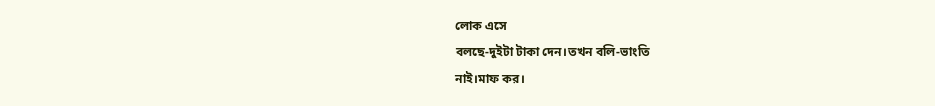লোক এসে
বলছে-দুইটা টাকা দেন।তখন বলি-ভাংতি
নাই।মাফ কর।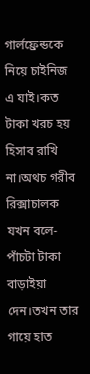গার্লফ্রেন্ডকে নিয়ে চাইনিজ এ যাই।কত
টাকা খরচ হয় হিসাব রাখি না।অথচ গরীব
রিক্সাচালক যখন বলে-পাঁচটা টাকা
বাড়াইয়া দেন।তখন তার গায়ে হাত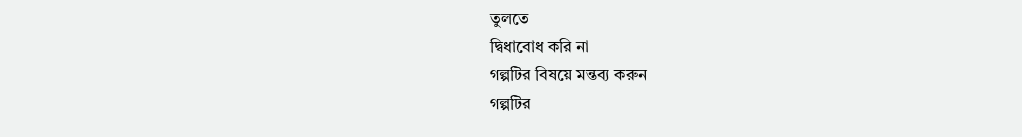তুলতে
দ্বিধাবোধ করি না
গল্পটির বিষয়ে মন্তব্য করুন
গল্পটির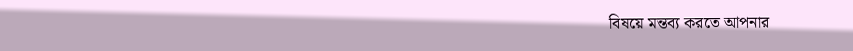বিষয়ে মন্তব্য করতে আপনার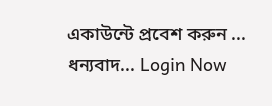একাউন্টে প্রবেশ করুন ... ধন্যবাদ... Login Now